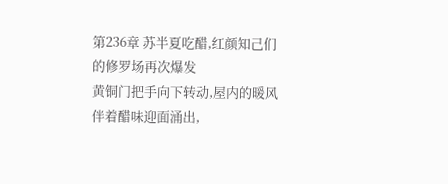第236章 苏半夏吃醋,红颜知己们的修罗场再次爆发
黄铜门把手向下转动,屋内的暖风伴着醋味迎面涌出,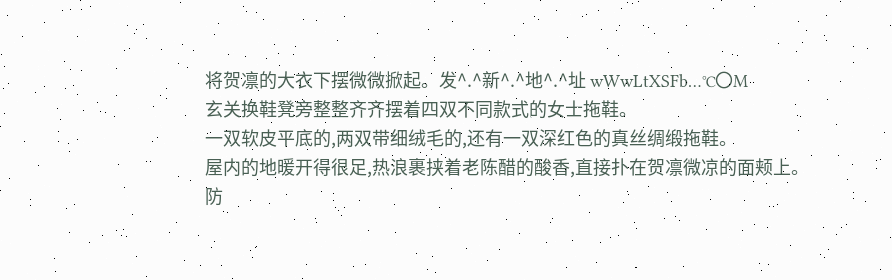将贺凛的大衣下摆微微掀起。发^.^新^.^地^.^址 wWwLtXSFb…℃〇M
玄关换鞋凳旁整整齐齐摆着四双不同款式的女士拖鞋。
一双软皮平底的,两双带细绒毛的,还有一双深红色的真丝绸缎拖鞋。
屋内的地暖开得很足,热浪裹挟着老陈醋的酸香,直接扑在贺凛微凉的面颊上。
防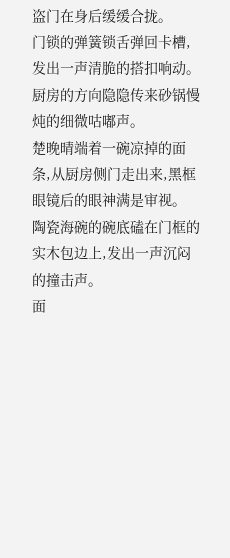盗门在身后缓缓合拢。
门锁的弹簧锁舌弹回卡槽,发出一声清脆的搭扣响动。
厨房的方向隐隐传来砂锅慢炖的细微咕嘟声。
楚晚晴端着一碗凉掉的面条,从厨房侧门走出来,黑框眼镜后的眼神满是审视。
陶瓷海碗的碗底磕在门框的实木包边上,发出一声沉闷的撞击声。
面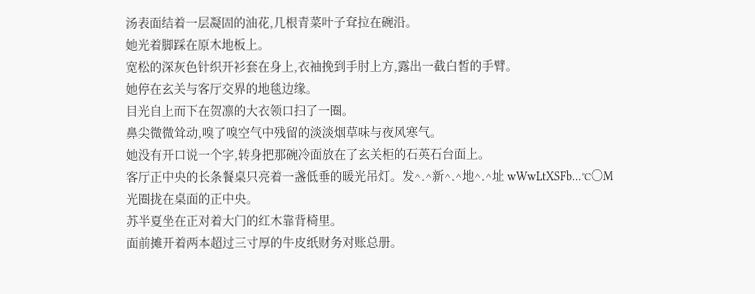汤表面结着一层凝固的油花,几根青菜叶子耷拉在碗沿。
她光着脚踩在原木地板上。
宽松的深灰色针织开衫套在身上,衣袖挽到手肘上方,露出一截白皙的手臂。
她停在玄关与客厅交界的地毯边缘。
目光自上而下在贺凛的大衣领口扫了一圈。
鼻尖微微耸动,嗅了嗅空气中残留的淡淡烟草味与夜风寒气。
她没有开口说一个字,转身把那碗冷面放在了玄关柜的石英石台面上。
客厅正中央的长条餐桌只亮着一盏低垂的暖光吊灯。发^.^新^.^地^.^址 wWwLtXSFb…℃〇M
光圈拢在桌面的正中央。
苏半夏坐在正对着大门的红木靠背椅里。
面前摊开着两本超过三寸厚的牛皮纸财务对账总册。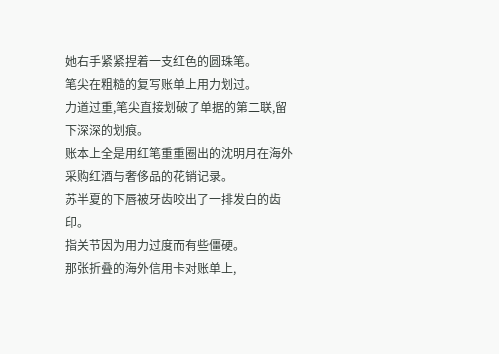她右手紧紧捏着一支红色的圆珠笔。
笔尖在粗糙的复写账单上用力划过。
力道过重,笔尖直接划破了单据的第二联,留下深深的划痕。
账本上全是用红笔重重圈出的沈明月在海外采购红酒与奢侈品的花销记录。
苏半夏的下唇被牙齿咬出了一排发白的齿印。
指关节因为用力过度而有些僵硬。
那张折叠的海外信用卡对账单上,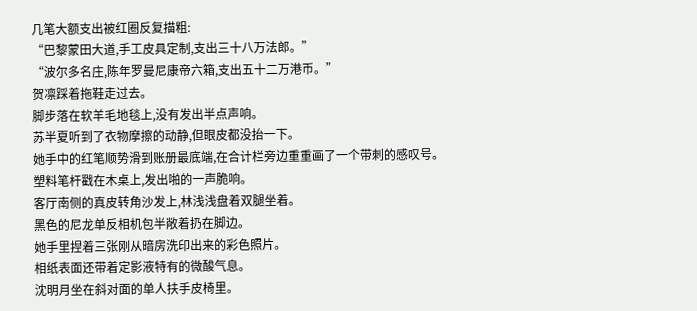几笔大额支出被红圈反复描粗:
“巴黎蒙田大道,手工皮具定制,支出三十八万法郎。”
“波尔多名庄,陈年罗曼尼康帝六箱,支出五十二万港币。”
贺凛踩着拖鞋走过去。
脚步落在软羊毛地毯上,没有发出半点声响。
苏半夏听到了衣物摩擦的动静,但眼皮都没抬一下。
她手中的红笔顺势滑到账册最底端,在合计栏旁边重重画了一个带刺的感叹号。
塑料笔杆戳在木桌上,发出啪的一声脆响。
客厅南侧的真皮转角沙发上,林浅浅盘着双腿坐着。
黑色的尼龙单反相机包半敞着扔在脚边。
她手里捏着三张刚从暗房洗印出来的彩色照片。
相纸表面还带着定影液特有的微酸气息。
沈明月坐在斜对面的单人扶手皮椅里。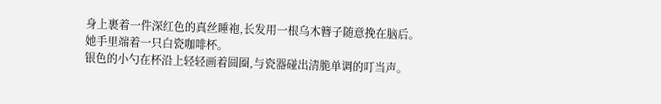身上裹着一件深红色的真丝睡袍,长发用一根乌木簪子随意挽在脑后。
她手里端着一只白瓷咖啡杯。
银色的小勺在杯沿上轻轻画着圆圈,与瓷器碰出清脆单调的叮当声。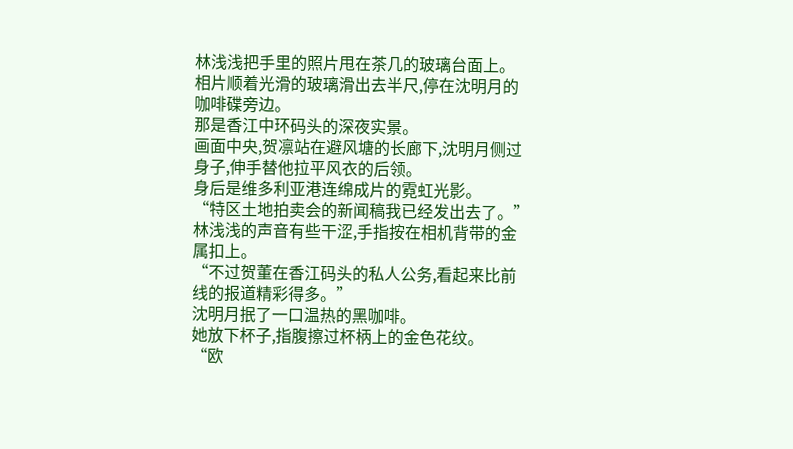林浅浅把手里的照片甩在茶几的玻璃台面上。
相片顺着光滑的玻璃滑出去半尺,停在沈明月的咖啡碟旁边。
那是香江中环码头的深夜实景。
画面中央,贺凛站在避风塘的长廊下,沈明月侧过身子,伸手替他拉平风衣的后领。
身后是维多利亚港连绵成片的霓虹光影。
“特区土地拍卖会的新闻稿我已经发出去了。”
林浅浅的声音有些干涩,手指按在相机背带的金属扣上。
“不过贺董在香江码头的私人公务,看起来比前线的报道精彩得多。”
沈明月抿了一口温热的黑咖啡。
她放下杯子,指腹擦过杯柄上的金色花纹。
“欧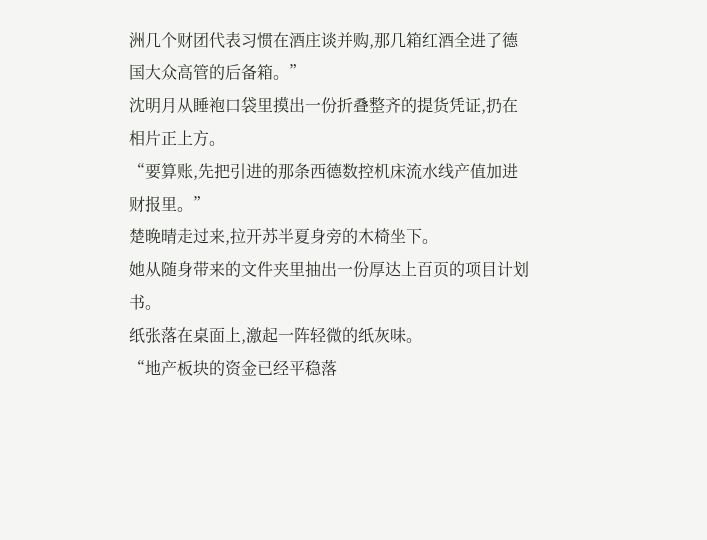洲几个财团代表习惯在酒庄谈并购,那几箱红酒全进了德国大众高管的后备箱。”
沈明月从睡袍口袋里摸出一份折叠整齐的提货凭证,扔在相片正上方。
“要算账,先把引进的那条西德数控机床流水线产值加进财报里。”
楚晚晴走过来,拉开苏半夏身旁的木椅坐下。
她从随身带来的文件夹里抽出一份厚达上百页的项目计划书。
纸张落在桌面上,激起一阵轻微的纸灰味。
“地产板块的资金已经平稳落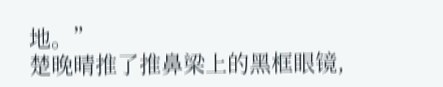地。”
楚晚晴推了推鼻梁上的黑框眼镜,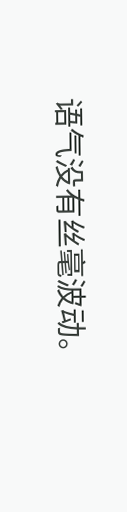语气没有丝毫波动。